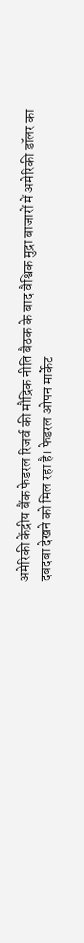अमेरिकी केंद्रीय बैंक फेडरल रिजर्व की मौद्रिक नीति बैठक के बाद वैश्विक मुद्रा बाजारों में अमेरिकी डॉलर का दबदबा देखने को मिल रहा है। फेडरल ओपन मार्केट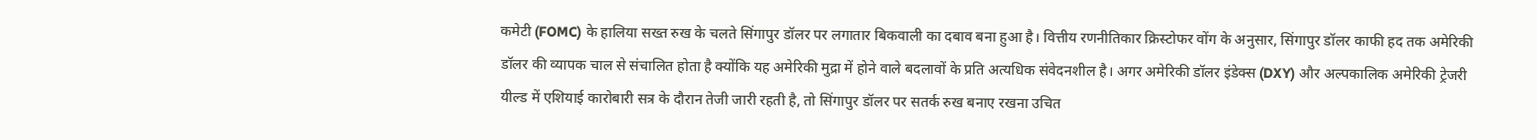कमेटी (FOMC) के हालिया सख्त रुख के चलते सिंगापुर डॉलर पर लगातार बिकवाली का दबाव बना हुआ है। वित्तीय रणनीतिकार क्रिस्टोफर वोंग के अनुसार, सिंगापुर डॉलर काफी हद तक अमेरिकी डॉलर की व्यापक चाल से संचालित होता है क्योंकि यह अमेरिकी मुद्रा में होने वाले बदलावों के प्रति अत्यधिक संवेदनशील है। अगर अमेरिकी डॉलर इंडेक्स (DXY) और अल्पकालिक अमेरिकी ट्रेजरी यील्ड में एशियाई कारोबारी सत्र के दौरान तेजी जारी रहती है, तो सिंगापुर डॉलर पर सतर्क रुख बनाए रखना उचित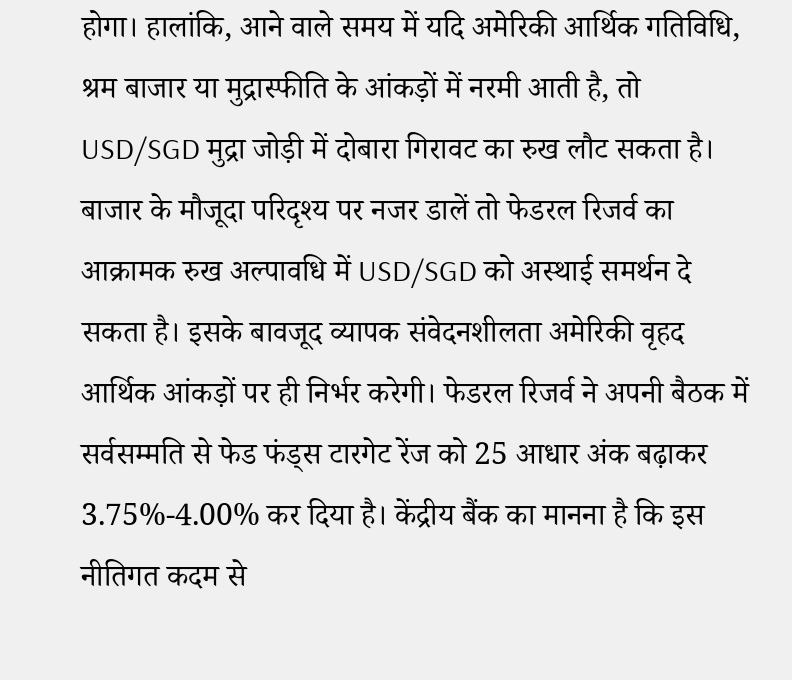होगा। हालांकि, आने वाले समय में यदि अमेरिकी आर्थिक गतिविधि, श्रम बाजार या मुद्रास्फीति के आंकड़ों में नरमी आती है, तो USD/SGD मुद्रा जोड़ी में दोबारा गिरावट का रुख लौट सकता है।
बाजार के मौजूदा परिदृश्य पर नजर डालें तो फेडरल रिजर्व का आक्रामक रुख अल्पावधि में USD/SGD को अस्थाई समर्थन दे सकता है। इसके बावजूद व्यापक संवेदनशीलता अमेरिकी वृहद आर्थिक आंकड़ों पर ही निर्भर करेगी। फेडरल रिजर्व ने अपनी बैठक में सर्वसम्मति से फेड फंड्स टारगेट रेंज को 25 आधार अंक बढ़ाकर 3.75%-4.00% कर दिया है। केंद्रीय बैंक का मानना है कि इस नीतिगत कदम से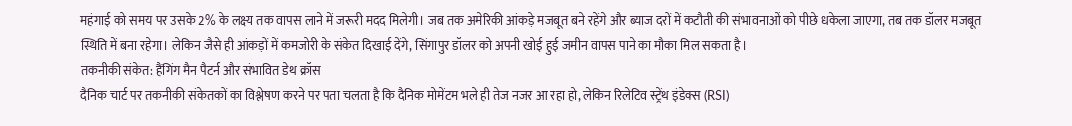महंगाई को समय पर उसके 2% के लक्ष्य तक वापस लाने में जरूरी मदद मिलेगी। जब तक अमेरिकी आंकड़े मजबूत बने रहेंगे और ब्याज दरों में कटौती की संभावनाओं को पीछे धकेला जाएगा, तब तक डॉलर मजबूत स्थिति में बना रहेगा। लेकिन जैसे ही आंकड़ों में कमजोरी के संकेत दिखाई देंगे, सिंगापुर डॉलर को अपनी खोई हुई जमीन वापस पाने का मौका मिल सकता है।
तकनीकी संकेत: हैंगिंग मैन पैटर्न और संभावित डेथ क्रॉस
दैनिक चार्ट पर तकनीकी संकेतकों का विश्लेषण करने पर पता चलता है कि दैनिक मोमेंटम भले ही तेज नजर आ रहा हो, लेकिन रिलेटिव स्ट्रेंथ इंडेक्स (RSI)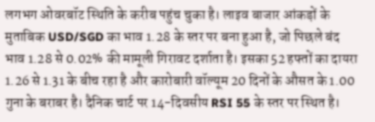लगभग ओवरबॉट स्थिति के करीब पहुंच चुका है। लाइव बाजार आंकड़ों के मुताबिक USD/SGD का भाव 1.28 के स्तर पर बना हुआ है, जो पिछले बंद भाव 1.28 से 0.02% की मामूली गिरावट दर्शाता है। इसका 52 हफ्तों का दायरा 1.26 से 1.31 के बीच रहा है और कारोबारी वॉल्यूम 20 दिनों के औसत के 1.00 गुना के बराबर है। दैनिक चार्ट पर 14-दिवसीय RSI 55 के स्तर पर स्थित है।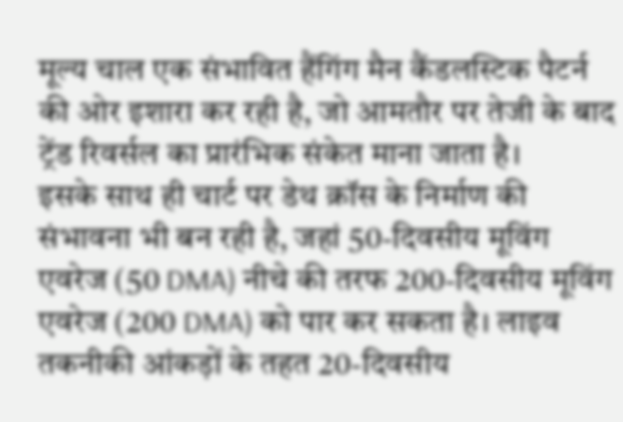मूल्य चाल एक संभावित हैंगिंग मैन कैंडलस्टिक पैटर्न की ओर इशारा कर रही है, जो आमतौर पर तेजी के बाद ट्रेंड रिवर्सल का प्रारंभिक संकेत माना जाता है।
इसके साथ ही चार्ट पर डेथ क्रॉस के निर्माण की संभावना भी बन रही है, जहां 50-दिवसीय मूविंग एवरेज (50 DMA) नीचे की तरफ 200-दिवसीय मूविंग एवरेज (200 DMA) को पार कर सकता है। लाइव तकनीकी आंकड़ों के तहत 20-दिवसीय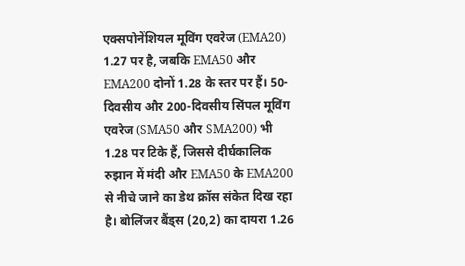एक्सपोनेंशियल मूविंग एवरेज (EMA20) 1.27 पर है, जबकि EMA50 और EMA200 दोनों 1.28 के स्तर पर हैं। 50-दिवसीय और 200-दिवसीय सिंपल मूविंग एवरेज (SMA50 और SMA200) भी 1.28 पर टिके हैं, जिससे दीर्घकालिक रुझान में मंदी और EMA50 के EMA200 से नीचे जाने का डेथ क्रॉस संकेत दिख रहा है। बोलिंजर बैंड्स (20,2) का दायरा 1.26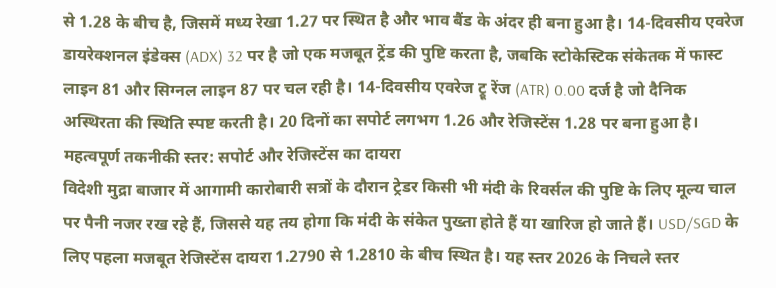से 1.28 के बीच है, जिसमें मध्य रेखा 1.27 पर स्थित है और भाव बैंड के अंदर ही बना हुआ है। 14-दिवसीय एवरेज डायरेक्शनल इंडेक्स (ADX) 32 पर है जो एक मजबूत ट्रेंड की पुष्टि करता है, जबकि स्टोकेस्टिक संकेतक में फास्ट लाइन 81 और सिग्नल लाइन 87 पर चल रही है। 14-दिवसीय एवरेज ट्रू रेंज (ATR) 0.00 दर्ज है जो दैनिक अस्थिरता की स्थिति स्पष्ट करती है। 20 दिनों का सपोर्ट लगभग 1.26 और रेजिस्टेंस 1.28 पर बना हुआ है।
महत्वपूर्ण तकनीकी स्तर: सपोर्ट और रेजिस्टेंस का दायरा
विदेशी मुद्रा बाजार में आगामी कारोबारी सत्रों के दौरान ट्रेडर किसी भी मंदी के रिवर्सल की पुष्टि के लिए मूल्य चाल पर पैनी नजर रख रहे हैं, जिससे यह तय होगा कि मंदी के संकेत पुख्ता होते हैं या खारिज हो जाते हैं। USD/SGD के लिए पहला मजबूत रेजिस्टेंस दायरा 1.2790 से 1.2810 के बीच स्थित है। यह स्तर 2026 के निचले स्तर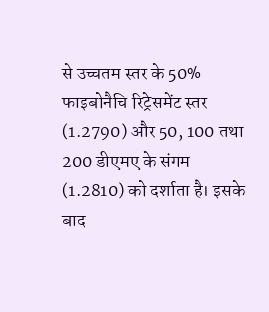से उच्चतम स्तर के 50% फाइबोनैचि रिट्रेसमेंट स्तर (1.2790) और 50, 100 तथा 200 डीएमए के संगम (1.2810) को दर्शाता है। इसके बाद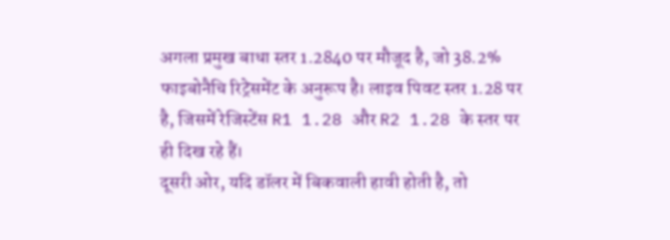अगला प्रमुख बाधा स्तर 1.2840 पर मौजूद है, जो 38.2% फाइबोनैचि रिट्रेसमेंट के अनुरूप है। लाइव पिवट स्तर 1.28 पर है, जिसमें रेजिस्टेंस R1 1.28 और R2 1.28 के स्तर पर ही दिख रहे हैं।
दूसरी ओर, यदि डॉलर में बिकवाली हावी होती है, तो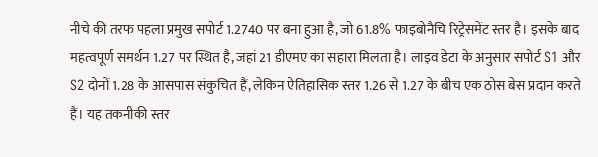नीचे की तरफ पहला प्रमुख सपोर्ट 1.2740 पर बना हुआ है, जो 61.8% फाइबोनैचि रिट्रेसमेंट स्तर है। इसके बाद महत्वपूर्ण समर्थन 1.27 पर स्थित है, जहां 21 डीएमए का सहारा मिलता है। लाइव डेटा के अनुसार सपोर्ट S1 और S2 दोनों 1.28 के आसपास संकुचित हैं, लेकिन ऐतिहासिक स्तर 1.26 से 1.27 के बीच एक ठोस बेस प्रदान करते हैं। यह तकनीकी स्तर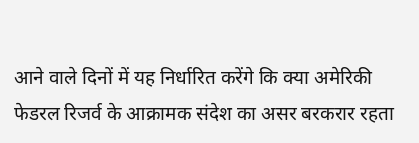आने वाले दिनों में यह निर्धारित करेंगे कि क्या अमेरिकी फेडरल रिजर्व के आक्रामक संदेश का असर बरकरार रहता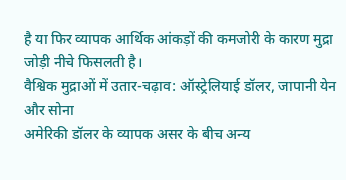है या फिर व्यापक आर्थिक आंकड़ों की कमजोरी के कारण मुद्रा जोड़ी नीचे फिसलती है।
वैश्विक मुद्राओं में उतार-चढ़ाव: ऑस्ट्रेलियाई डॉलर, जापानी येन और सोना
अमेरिकी डॉलर के व्यापक असर के बीच अन्य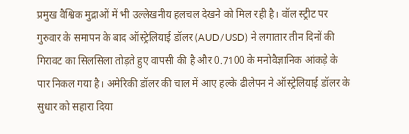प्रमुख वैश्विक मुद्राओं में भी उल्लेखनीय हलचल देखने को मिल रही है। वॉल स्ट्रीट पर गुरुवार के समापन के बाद ऑस्ट्रेलियाई डॉलर (AUD/USD) ने लगातार तीन दिनों की गिरावट का सिलसिला तोड़ते हुए वापसी की है और 0.7100 के मनोवैज्ञानिक आंकड़े के पार निकल गया है। अमेरिकी डॉलर की चाल में आए हल्के ढीलेपन ने ऑस्ट्रेलियाई डॉलर के सुधार को सहारा दिया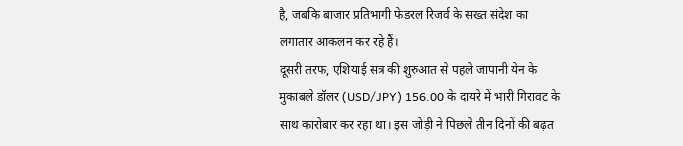है, जबकि बाजार प्रतिभागी फेडरल रिजर्व के सख्त संदेश का लगातार आकलन कर रहे हैं।
दूसरी तरफ, एशियाई सत्र की शुरुआत से पहले जापानी येन के मुकाबले डॉलर (USD/JPY) 156.00 के दायरे में भारी गिरावट के साथ कारोबार कर रहा था। इस जोड़ी ने पिछले तीन दिनों की बढ़त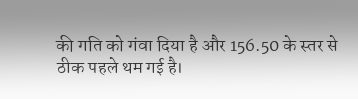की गति को गंवा दिया है और 156.50 के स्तर से ठीक पहले थम गई है।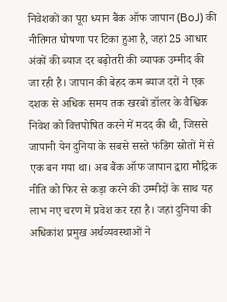निवेशकों का पूरा ध्यान बैंक ऑफ जापान (BoJ) की नीतिगत घोषणा पर टिका हुआ है, जहां 25 आधार अंकों की ब्याज दर बढ़ोतरी की व्यापक उम्मीद की जा रही है। जापान की बेहद कम ब्याज दरों ने एक दशक से अधिक समय तक खरबों डॉलर के वैश्विक निवेश को वित्तपोषित करने में मदद की थी, जिससे जापानी येन दुनिया के सबसे सस्ते फंडिंग स्रोतों में से एक बन गया था। अब बैंक ऑफ जापान द्वारा मौद्रिक नीति को फिर से कड़ा करने की उम्मीदों के साथ यह लाभ नए चरण में प्रवेश कर रहा है। जहां दुनिया की अधिकांश प्रमुख अर्थव्यवस्थाओं ने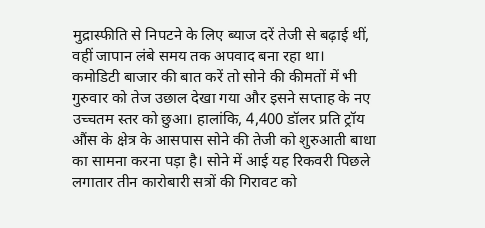मुद्रास्फीति से निपटने के लिए ब्याज दरें तेजी से बढ़ाई थीं, वहीं जापान लंबे समय तक अपवाद बना रहा था।
कमोडिटी बाजार की बात करें तो सोने की कीमतों में भी गुरुवार को तेज उछाल देखा गया और इसने सप्ताह के नए उच्चतम स्तर को छुआ। हालांकि, 4,400 डॉलर प्रति ट्रॉय औंस के क्षेत्र के आसपास सोने की तेजी को शुरुआती बाधा का सामना करना पड़ा है। सोने में आई यह रिकवरी पिछले लगातार तीन कारोबारी सत्रों की गिरावट को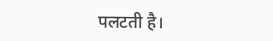पलटती है।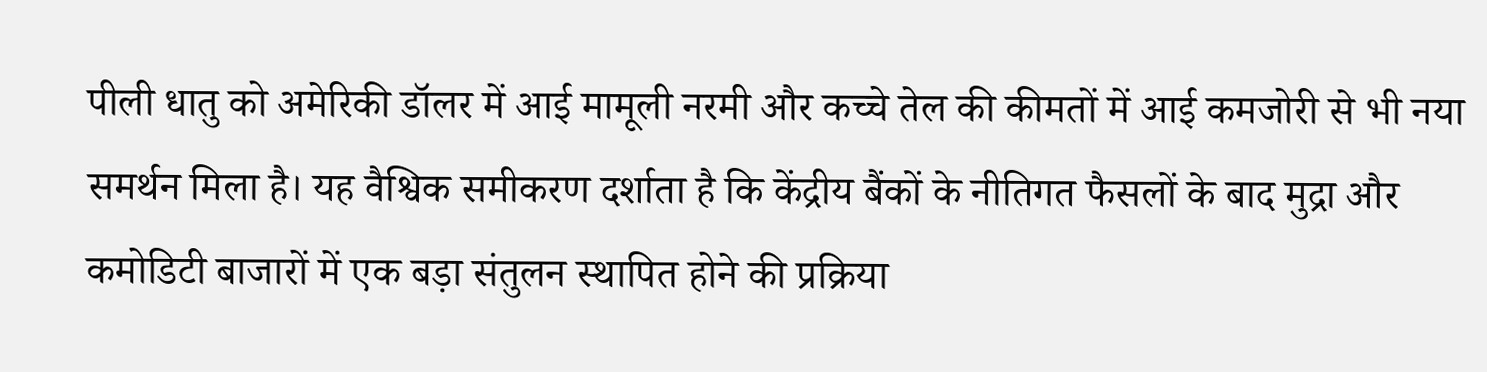पीली धातु को अमेरिकी डॉलर में आई मामूली नरमी और कच्चे तेल की कीमतों में आई कमजोरी से भी नया समर्थन मिला है। यह वैश्विक समीकरण दर्शाता है कि केंद्रीय बैंकों के नीतिगत फैसलों के बाद मुद्रा और कमोडिटी बाजारों में एक बड़ा संतुलन स्थापित होने की प्रक्रिया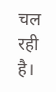चल रही है।